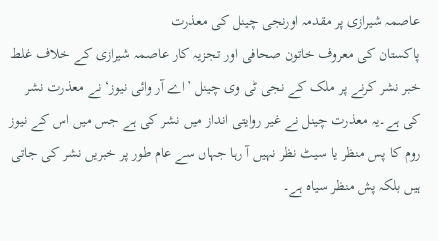عاصمہ شیرازی پر مقدمہ اورنجی چینل کی معذرت
پاکستان کی معروف خاتون صحافی اور تجزیہ کار عاصمہ شیرازی کے خلاف غلط خبر نشر کرنے پر ملک کے نجی ٹی وی چینل ’اے آر وائی نیوز‘ نے معذرت نشر کی ہے۔یہ معذرت چینل نے غیر روایتی انداز میں نشر کی ہے جس میں اس کے نیوز روم کا پس منظر یا سیٹ نظر نہیں آ رہا جہاں سے عام طور پر خبریں نشر کی جاتی ہیں بلکہ پش منظر سیاہ ہے۔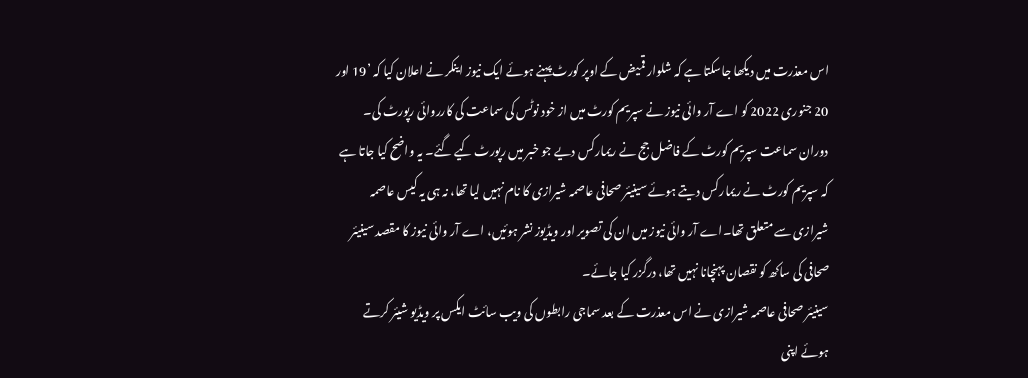اس معذرت میں دیکھا جاسکتا ہے کہ شلوار قمیض کے اوپر کورٹ پہنے ہوئے ایک نیوز اینکر نے اعلان کیا کہ ’19 اور 20 جنوری 2022 کو اے آر وائی نیوز نے سپریم کورٹ میں از خود نوٹس کی سماعت کی کارروائی رپورٹ کی۔ دوران سماعت سپریم کورٹ کے فاضل جج نے ریمارکس دیے جو خبر میں رپورٹ کیے گئے۔ یہ واضح کیا جاتا ہے کہ سپریم کورٹ نے ریمارکس دیتے ہوئے سینیئر صحافی عاصمہ شیرازی کا نام نہیں لیا تھا، نہ ہی یہ کیس عاصمہ شیرازی سے متعلق تھا۔اے آر وائی نیوز میں ان کی تصویر اور ویڈیوز نشر ہوئیں، اے آر وائی نیوز کا مقصد سینیئر صحافی کی ساکھ کو نقصان پہنچانا نہیں تھا، درگزر کیا جائے۔
سینیئر صحافی عاصمہ شیرازی نے اس معذرت کے بعد سماجی رابطوں کی ویب سائٹ ایکس پر ویڈیو شیئر کرتے ہوئے اپنی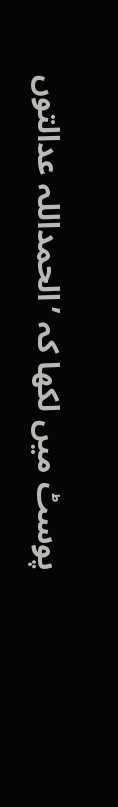پوسٹ میں لکھا کہ ’الحمداللہ عدالتوں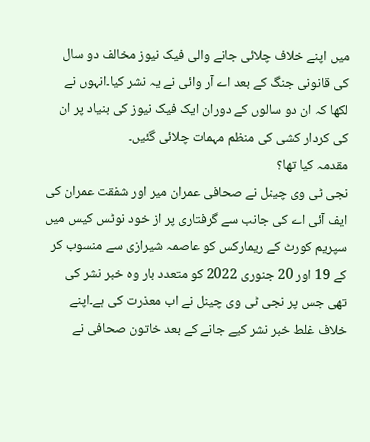میں اپنے خلاف چلائی جانے والی فیک نیوز مخالف دو سال کی قانونی جنگ کے بعد اے آر وائی نے یہ نشر کیا۔انہوں نے لکھا کہ ان دو سالوں کے دوران ایک فیک نیوز کی بنیاد پر ان کی کردار کشی کی منظم مہمات چلائی گئیں۔
مقدمہ کیا تھا؟
نجی ٹی وی چینل نے صحافی عمران میر اور شفقت عمران کی ایف آئی اے کی جانب سے گرفتاری پر از خود نوٹس کیس میں سپریم کورٹ کے ریمارکس کو عاصمہ شیرازی سے منسوب کر کے 19 اور 20 جنوری 2022 کو متعدد بار وہ خبر نشر کی تھی جس پر نجی ٹی وی چینل نے اب معذرت کی ہے۔اپنے خلاف غلط خبر نشر کیے جانے کے بعد خاتون صحافی نے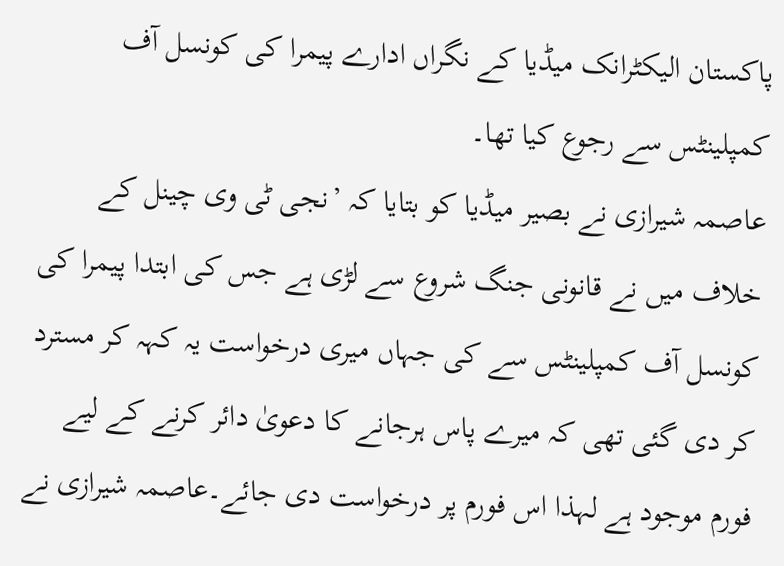پاکستان الیکٹرانک میڈیا کے نگراں ادارے پیمرا کی کونسل آف کمپلینٹس سے رجوع کیا تھا۔
عاصمہ شیرازی نے بصیر میڈیا کو بتایا کہ ’نجی ٹی وی چینل کے خلاف میں نے قانونی جنگ شروع سے لڑی ہے جس کی ابتدا پیمرا کی کونسل آف کمپلینٹس سے کی جہاں میری درخواست یہ کہہ کر مسترد کر دی گئی تھی کہ میرے پاس ہرجانے کا دعویٰ دائر کرنے کے لیے فورم موجود ہے لہذا اس فورم پر درخواست دی جائے۔عاصمہ شیرازی نے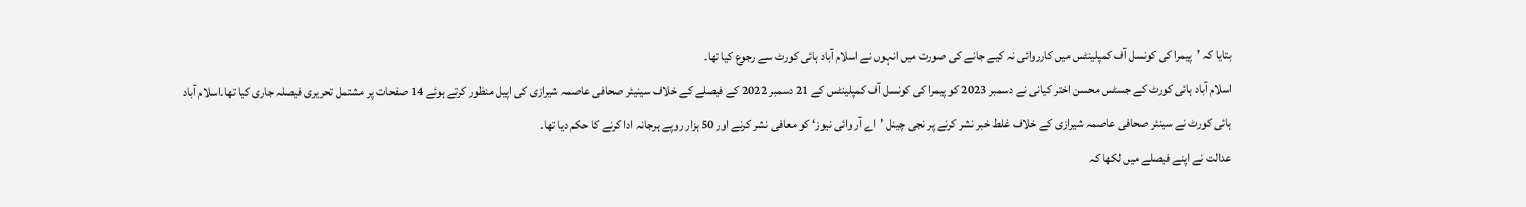بتایا کہ ’پیمرا کی کونسل آف کمپلینٹس میں کارروائی نہ کیے جانے کی صورت میں انہوں نے اسلام آباد ہائی کورٹ سے رجوع کیا تھا۔
اسلام آباد ہائی کورٹ کے جسٹس محسن اختر کیانی نے دسمبر 2023 کو پیمرا کی کونسل آف کمپلینٹس کے 21 دسمبر 2022 کے فیصلے کے خلاف سینیئر صحافی عاصمہ شیرازی کی اپیل منظور کرتے ہوئے 14 صفحات پر مشتمل تحریری فیصلہ جاری کیا تھا۔اسلام آباد ہائی کورٹ نے سینئر صحافی عاصمہ شیرازی کے خلاف غلط خبر نشر کرنے پر نجی چینل ’اے آر وائی نیوز‘ کو معافی نشر کرنے اور 50 ہزار روپے ہرجانہ ادا کرنے کا حکم دیا تھا۔
عدالت نے اپنے فیصلے میں لکھا کہ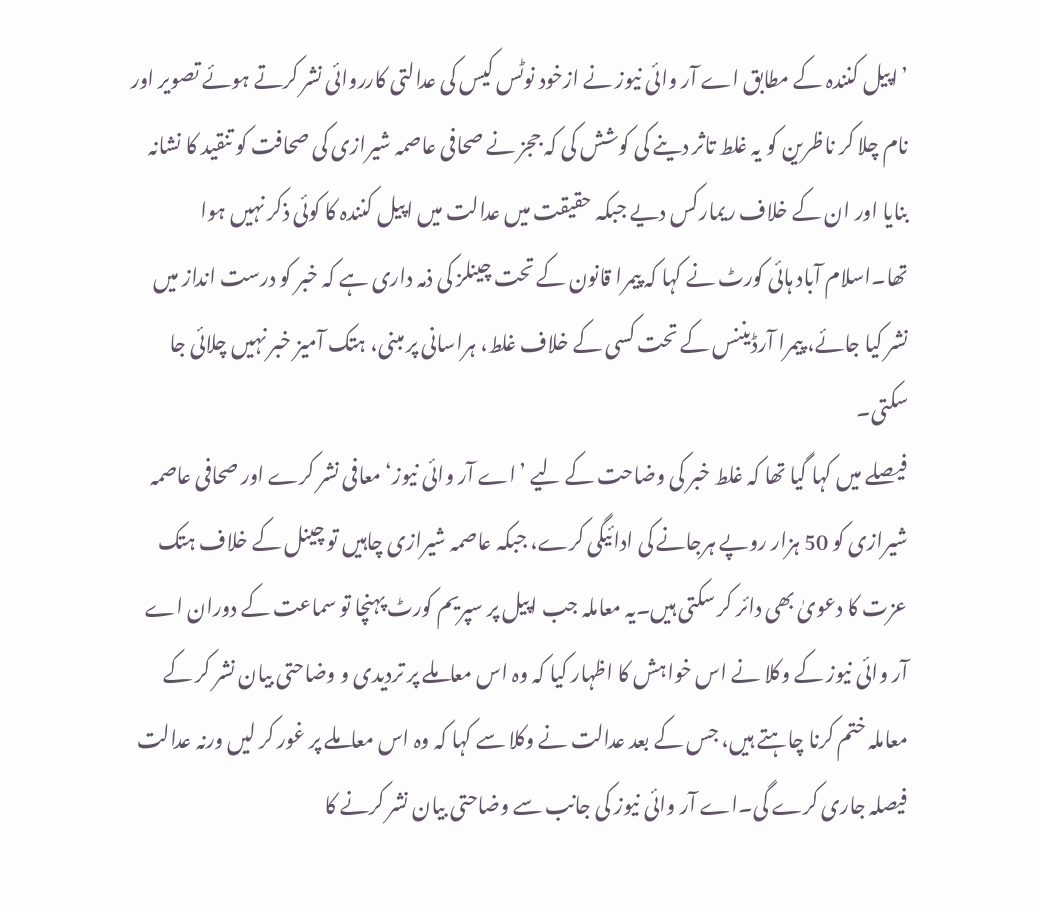’اپیل کنندہ کے مطابق اے آر وائی نیوز نے ازخود نوٹس کیس کی عدالتی کارروائی نشر کرتے ہوئے تصویر اور نام چلا کر ناظرین کو یہ غلط تاثر دینے کی کوشش کی کہ ججز نے صحافی عاصمہ شیرازی کی صحافت کو تنقید کا نشانہ بنایا اور ان کے خلاف ریمارکس دیے جبکہ حقیقت میں عدالت میں اپیل کنندہ کا کوئی ذکر نہیں ہوا تھا۔اسلام آباد ہائی کورٹ نے کہا کہ پیمرا قانون کے تحت چینلز کی ذمہ داری ہے کہ خبر کو درست انداز میں نشر کیا جائے، پیمرا آرڈیننس کے تحت کسی کے خلاف غلط، ہراسانی پر مبنی، ہتک آمیز خبر نہیں چلائی جا سکتی۔
فیصلے میں کہا گیا تھا کہ غلط خبر کی وضاحت کے لیے ’اے آر وائی نیوز‘ معافی نشر کرے اور صحافی عاصمہ شیرازی کو 50 ہزار روپے ہرجانے کی ادائیگی کرے، جبکہ عاصمہ شیرازی چاہیں تو چینل کے خلاف ہتک عزت کا دعویٰ بھی دائر کر سکتی ہیں۔یہ معاملہ جب اپیل پر سپریم کورٹ پہنچا تو سماعت کے دوران اے آر وائی نیوز کے وکلا نے اس خواہش کا اظہار کیا کہ وہ اس معاملے پر تردیدی و وضاحتی بیان نشر کر کے معاملہ ختم کرنا چاہتے ہیں، جس کے بعد عدالت نے وکلا سے کہا کہ وہ اس معاملے پر غور کر لیں ورنہ عدالت فیصلہ جاری کرے گی۔اے آر وائی نیوز کی جانب سے وضاحتی بیان نشر کرنے کا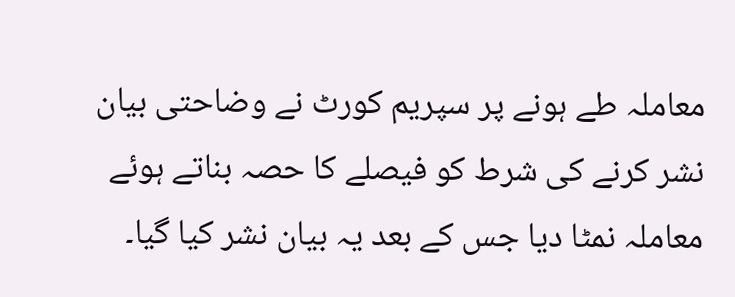معاملہ طے ہونے پر سپریم کورٹ نے وضاحتی بیان نشر کرنے کی شرط کو فیصلے کا حصہ بناتے ہوئے معاملہ نمٹا دیا جس کے بعد یہ بیان نشر کیا گیا۔